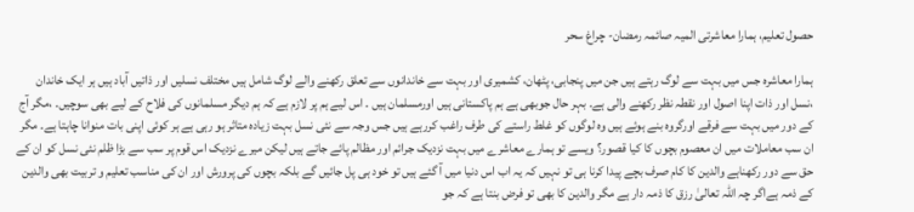حصول تعلیم، ہمارا معاشرتی المیہ صائمہ رمضان- چراغ سحر

ہمارا معاشرہ جس میں بہت سے لوگ رہتے ہیں جن میں پنجابی، پٹھان، کشمیری اور بہت سے خاندانوں سے تعلق رکھنے والے لوگ شامل ہیں مختلف نسلیں اور ذاتیں آباد ہیں ہر ایک خاندان ،نسل اور ذات اپنا اصول اور نقطہ نظر رکھنے والی ہے۔ بہر حال جوبھی ہے ہم پاکستانی ہیں اورمسلمان ہیں ۔ اس لیے ہم پر لازم ہے کہ ہم دیگر مسلمانوں کی فلاح کے لیے بھی سوچیں۔ ،مگر آج کے دور میں بہت سے فرقے اورگروہ بنے ہوئے ہیں وہ لوگوں کو غلط راستے کی طرف راغب کررہے ہیں جس وجہ سے نئی نسل بہت زیادہ متاثر ہو رہی ہے ہر کوئی اپنی بات منوانا چاہتا ہے۔ مگر ان سب معاملات میں ان معصوم بچوں کا کیا قصور؟ ویسے تو ہمارے معاشرے میں بہت نزدیک جرائم اور مظالم پائے جاتے ہیں لیکن میرے نزدیک اس قوم پر سب سے بڑا ظلم نئی نسل کو ان کے حق سے دور رکھناہے والدین کا کام صرف بچے پیدا کرنا ہی تو نہیں کہ یہ اب اس دنیا میں آ گئے ہیں تو خود ہی پل جائیں گے بلکہ بچوں کی پرورش اور ان کی مناسب تعلیم و تربیت بھی والدین کے ذمہ ہےاگر چہ اللہ تعالیٰ رزق کا ذمہ دار ہے مگر والدین کا بھی تو فرض بنتا ہے کہ جو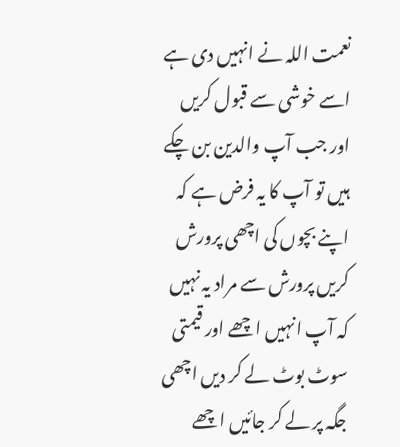نعمت اللہ نے انہیں دی ہے اسے خوشی سے قبول کریں اور جب آپ والدین بن چکے ہیں تو آپ کا یہ فرض ہے کہ اپنے بچوں کی اچھی پرورش کریں پرورش سے مراد یہ نہیں کہ آپ انہیں اچھے اور قیمتی سوٹ بوٹ لے کر دیں اچھی جگہ پر لے کر جائیں اچھے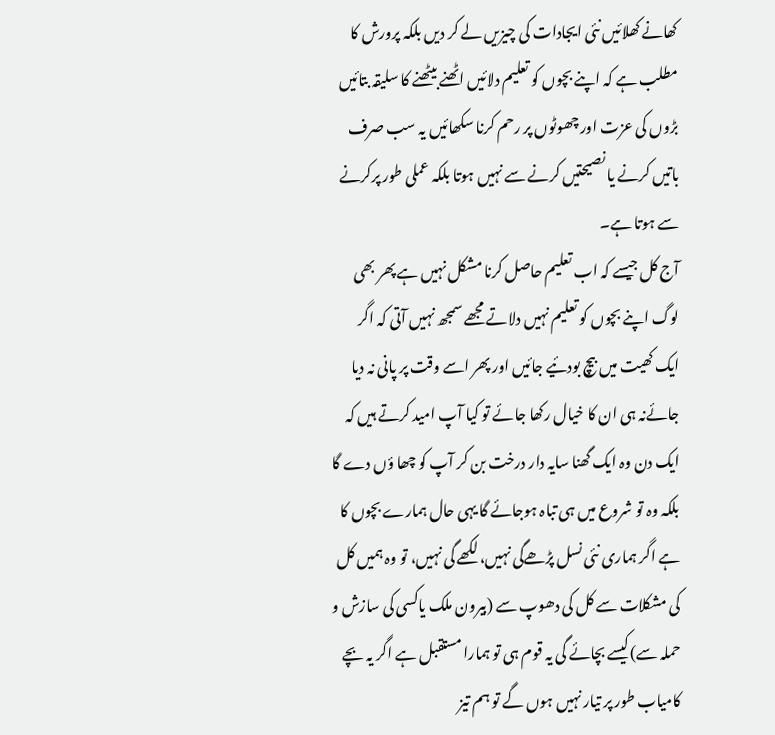کھانے کھلائیں نئی ایجادات کی چیزیں لے کر دیں بلکہ پرورش کا مطلب ہے کہ اپنے بچوں کو تعلیم دلائیں اٹھنے بیٹھنے کا سلیقہ بتائیں بڑوں کی عزت اور چھوٹوں پر رحم کرنا سکھائیں یہ سب صرف باتیں کرنے یا نصیحتیں کرنے سے نہیں ہوتا بلکہ عملی طور پرکرنے سے ہوتا ہے۔
آج کل جیسے کہ اب تعلیم حاصل کرنا مشکل نہیں ہے پھر بھی لوگ اپنے بچوں کو تعلیم نہیں دلاتے مجھے سمجھ نہیں آتی کہ اگر ایک کھیت میں بیچ بودئیے جائیں اور پھر اسے وقت پر پانی نہ دیا جائےنہ ہی ان کا خیال رکھا جائے تو کیا آپ امید کرتے ہیں کہ ایک دن وہ ایک گھنا سایہ دار درخت بن کر آپ کو چھا ؤں دے گا بلکہ وہ تو شروع میں ہی تباہ ہوجائے گا یہی حال ہمارے بچوں کا ہے اگر ہماری نئی نسل پڑھےگی نہیں، لکھے گی نہیں، تو وہ ہمیں کل کی مشکلات سے کل کی دھوپ سے (بیرون ملک یاکسی کی سازش و حملہ سے)کیسے بچائے گی یہ قوم ہی تو ہمارا مستقبل ہے اگر یہ بچے کامیاب طور پر تیار نہیں ہوں گے تو ہم تیز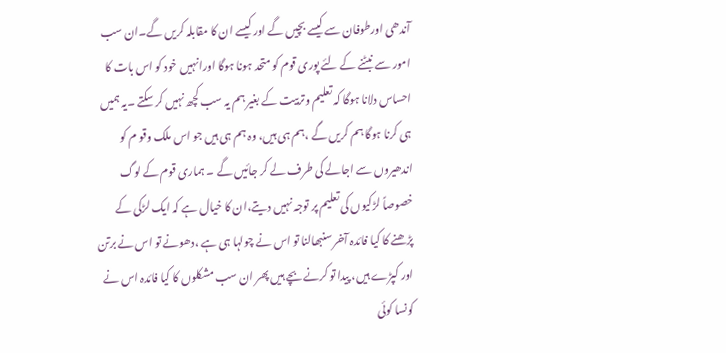آندھی اورطوفان سے کیسے بچیں گے اور کیسے ان کا مقابلہ کریں گے۔ان سب امور سے نبٹنے کے لئے پوری قوم کو متحد ہونا ہوگا اورانہیں خود کو اس بات کا احساس دلانا ہوگا کہ تعلیم وتربیت کے بغیر ہم یہ سب کچھ نہیں کر سکتے ۔یہ ہمیں ہی کرنا ہوگا ہم کریں گے ،ہم ہی ہیں، وہ ہم ہی ہیں جو اس ملک وقو م کو اندھیروں سے اجالے کی طرف لے کر جائیں گے ۔ ہماری قوم کے لوگ خصوصاً لڑکیوں کی تعلیم پر توجہ نہیں دیتے،ان کا خیال ہے کہ ایک لڑکی کے پڑھنے کا کیا فائدہ آخر سنبھالنا تو اس نے چولہا ہی ہے ،دھونے تو اس نے برتن اور کپڑے ہیں، پیدا تو کرنے بچے ہیں پھر ان سب مشکلوں کا کیا فائدہ اس نے کونسا کوئی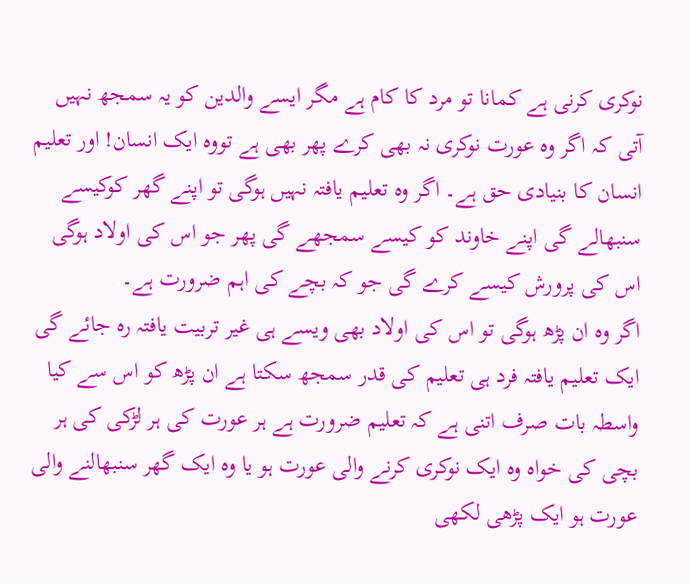نوکری کرنی ہے کمانا تو مرد کا کام ہے مگر ایسے والدین کو یہ سمجھ نہیں آتی کہ اگر وہ عورت نوکری نہ بھی کرے پھر بھی ہے تووہ ایک انسان! اور تعلیم انسان کا بنیادی حق ہے۔ اگر وہ تعلیم یافتہ نہیں ہوگی تو اپنے گھر کوکیسے سنبھالے گی اپنے خاوند کو کیسے سمجھے گی پھر جو اس کی اولاد ہوگی اس کی پرورش کیسے کرے گی جو کہ بچے کی اہم ضرورت ہے۔
اگر وہ ان پڑھ ہوگی تو اس کی اولاد بھی ویسے ہی غیر تربیت یافتہ رہ جائے گی ایک تعلیم یافتہ فرد ہی تعلیم کی قدر سمجھ سکتا ہے ان پڑھ کو اس سے کیا واسطہ بات صرف اتنی ہے کہ تعلیم ضرورت ہے ہر عورت کی ہر لڑکی کی ہر بچی کی خواہ وہ ایک نوکری کرنے والی عورت ہو یا وہ ایک گھر سنبھالنے والی عورت ہو ایک پڑھی لکھی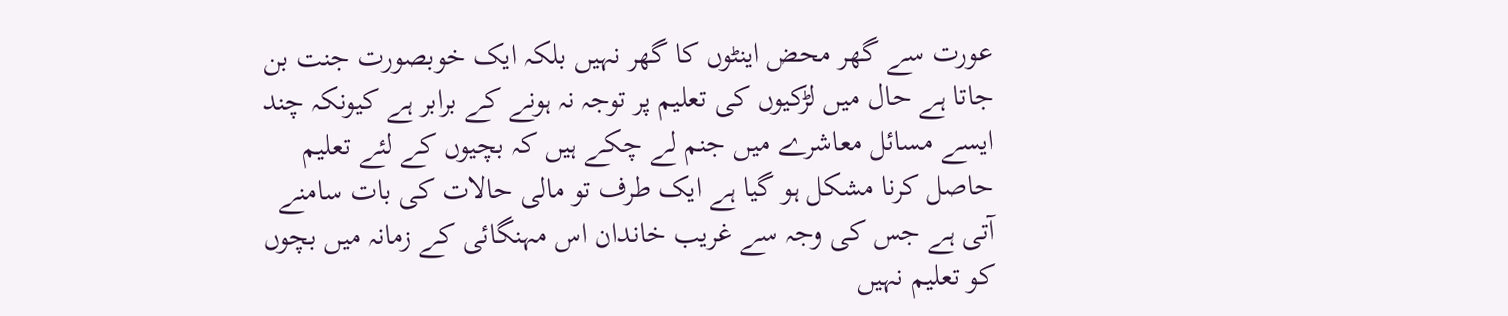عورت سے گھر محض اینٹوں کا گھر نہیں بلکہ ایک خوبصورت جنت بن جاتا ہے حال میں لڑکیوں کی تعلیم پر توجہ نہ ہونے کے برابر ہے کیونکہ چند ایسے مسائل معاشرے میں جنم لے چکے ہیں کہ بچیوں کے لئے تعلیم حاصل کرنا مشکل ہو گیا ہے ایک طرف تو مالی حالات کی بات سامنے آتی ہے جس کی وجہ سے غریب خاندان اس مہنگائی کے زمانہ میں بچوں کو تعلیم نہیں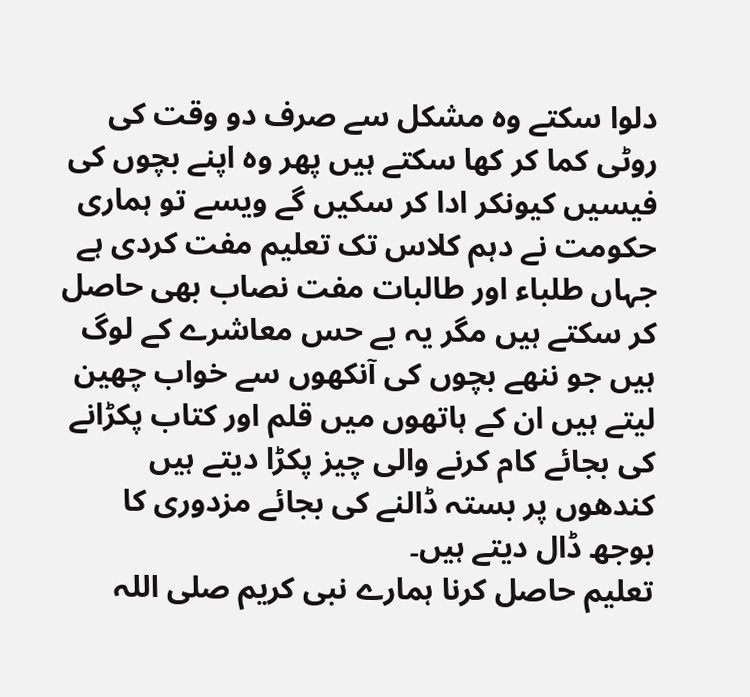دلوا سکتے وہ مشکل سے صرف دو وقت کی روٹی کما کر کھا سکتے ہیں پھر وہ اپنے بچوں کی فیسیں کیونکر ادا کر سکیں گے ویسے تو ہماری حکومت نے دہم کلاس تک تعلیم مفت کردی ہے جہاں طلباء اور طالبات مفت نصاب بھی حاصل کر سکتے ہیں مگر یہ بے حس معاشرے کے لوگ ہیں جو ننھے بچوں کی آنکھوں سے خواب چھین لیتے ہیں ان کے ہاتھوں میں قلم اور کتاب پکڑانے کی بجائے کام کرنے والی چیز پکڑا دیتے ہیں کندھوں پر بستہ ڈالنے کی بجائے مزدوری کا بوجھ ڈال دیتے ہیں۔
تعلیم حاصل کرنا ہمارے نبی کریم صلی اللہ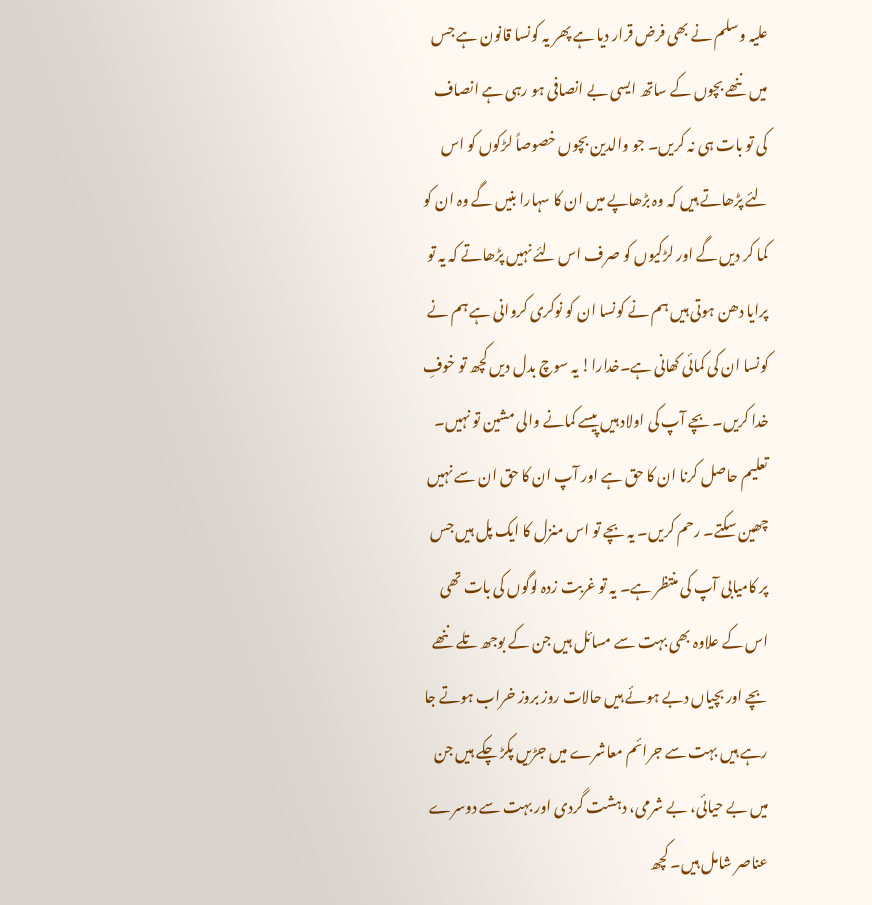علیہ وسلم نے بھی فرض قرار دیا ہے پھر یہ کونسا قانون ہے جس میں ننھے بچوں کے ساتھ ایسی بے انصافی ہو رہی ہے انصاف کی تو بات ہی نہ کریں۔ جو والدین بچوں خصوصاً لڑکوں کو اس لئے پڑھاتے ہیں کہ وہ بڑھاپے میں ان کا سہارا بنیں گے وہ ان کو کما کر دیں گے اور لڑکیوں کو صرف اس لئے نہیں پڑھاتے کہ یہ تو پرایا دھن ہوتی ہیں ہم نے کونسا ان کو نوکری کروانی ہے ہم نے کونسا ان کی کمائی کھانی ہے۔خدارا! یہ سوچ بدل دیں کچھ تو خوفِ خدا کریں۔ بچے آپ کی اولاد ہیں پیسے کمانے والی مشین تو نہیں۔ تعلیم حاصل کرنا ان کا حق ہے اور آپ ان کا حق ان سے نہیں چھین سکتے۔ رحم کریں۔ یہ بچے تو اس منزل کا ایک پل ہیں جس پر کامیابی آپ کی منتظر ہے۔ یہ تو غربت زدہ لوگوں کی بات تھی اس کے علاوہ بھی بہت سے مسائل ہیں جن کے بوجھ تلے ننھے بچے اور بچیاں دبے ہوئے ہیں حالات روز بروز خراب ہوتے جا رہے ہیں بہت سے جرائم معاشرے میں جڑیں پکڑ چکے ہیں جن میں بے حیائی، بے شرمی، دہشت گردی اور بہت سے دوسرے عناصر شامل ہیں۔ کچھ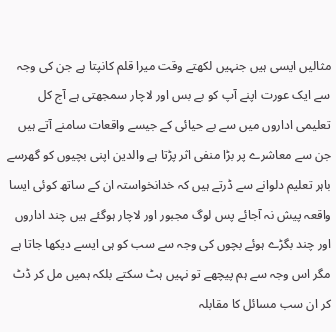مثالیں ایسی ہیں جنہیں لکھتے وقت میرا قلم کانپتا ہے جن کی وجہ سے ایک عورت اپنے آپ کو بے بس اور لاچار سمجھتی ہے آج کل تعلیمی اداروں میں سے بے حیائی کے جیسے واقعات سامنے آتے ہیں جن سے معاشرے پر بڑا منفی اثر پڑتا ہے والدین اپنی بچیوں کو گھرسے باہر تعلیم دلوانے سے ڈرتے ہیں کہ خدانخواستہ ان کے ساتھ کوئی ایسا واقعہ پیش نہ آجائے پس لوگ مجبور اور لاچار ہوگئے ہیں چند اداروں اور چند بگڑے ہوئے بچوں کی وجہ سے سب کو ہی ایسے دیکھا جاتا ہے مگر اس وجہ سے ہم پیچھے تو نہیں ہٹ سکتے بلکہ ہمیں مل کر ڈٹ کر ان سب مسائل کا مقابلہ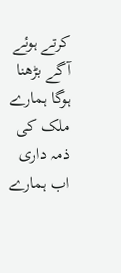کرتے ہوئے آگے بڑھنا ہوگا ہمارے ملک کی ذمہ داری اب ہمارے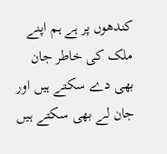کندھوں پر ہے ہم اپنے ملک کی خاطر جان بھی دے سکتے ہیں اور جان لے بھی سکتے ہیں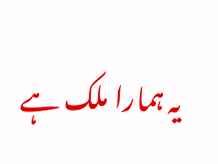یہ ہمارا ملک ہے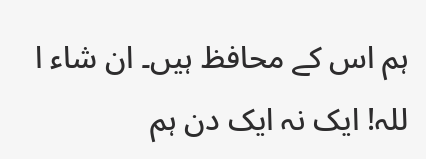ہم اس کے محافظ ہیں۔ ان شاء ا للہ! ایک نہ ایک دن ہم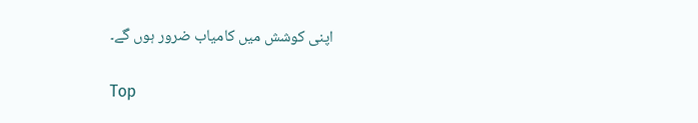اپنی کوشش میں کامیاب ضرور ہوں گے۔


Top